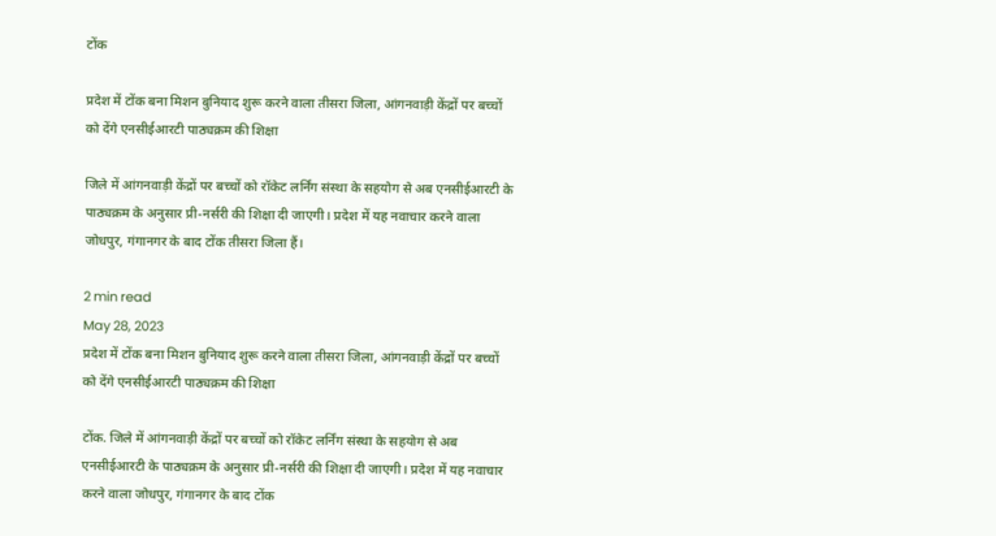टोंक

प्रदेश में टोंक बना मिशन बुनियाद शुरू करने वाला तीसरा जिला, आंगनवाड़ी केंद्रों पर बच्चों को देंगे एनसीईआरटी पाठ्यक्रम की शिक्षा

जिले में आंगनवाड़ी केंद्रों पर बच्चों को रॉकेट लर्निंग संस्था के सहयोग से अब एनसीईआरटी के पाठ्यक्रम के अनुसार प्री-नर्सरी की शिक्षा दी जाएगी। प्रदेश में यह नवाचार करने वाला जोधपुर, गंगानगर के बाद टोंक तीसरा जिला हैं।

2 min read
May 28, 2023
प्रदेश में टोंक बना मिशन बुनियाद शुरू करने वाला तीसरा जिला, आंगनवाड़ी केंद्रों पर बच्चों को देंगे एनसीईआरटी पाठ्यक्रम की शिक्षा

टोंक. जिले में आंगनवाड़ी केंद्रों पर बच्चों को रॉकेट लर्निंग संस्था के सहयोग से अब एनसीईआरटी के पाठ्यक्रम के अनुसार प्री-नर्सरी की शिक्षा दी जाएगी। प्रदेश में यह नवाचार करने वाला जोधपुर, गंगानगर के बाद टोंक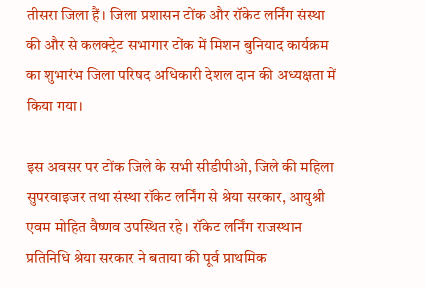तीसरा जिला हैं। जिला प्रशासन टोंक और रॉकेट लर्निंग संस्था की और से कलक्ट्रेट सभागार टोंक में मिशन बुनियाद कार्यक्रम का शुभारंभ जिला परिषद अधिकारी देशल दान की अध्यक्षता में किया गया।

इस अवसर पर टोंक जिले के सभी सीडीपीओ, जिले की महिला सुपरवाइजर तथा संस्था रॉकेट लर्निंग से श्रेया सरकार, आयुश्री एवम मोहित वैष्णव उपस्थित रहे। रॉकेट लर्निंग राजस्थान प्रतिनिधि श्रेया सरकार ने बताया की पूर्व प्राथमिक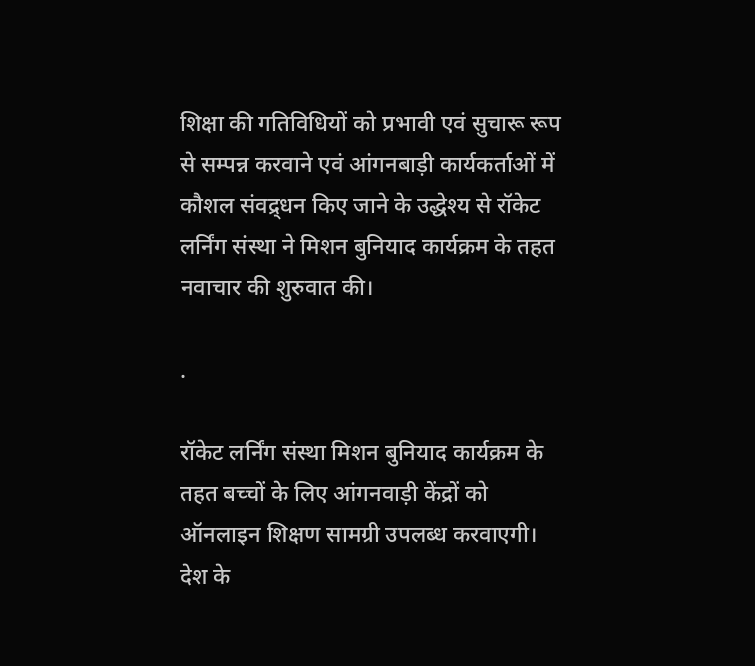शिक्षा की गतिविधियों को प्रभावी एवं सुचारू रूप से सम्पन्न करवाने एवं आंगनबाड़ी कार्यकर्ताओं में कौशल संवद्र्धन किए जाने के उद्धेश्य से रॉकेट लर्निंग संस्था ने मिशन बुनियाद कार्यक्रम के तहत नवाचार की शुरुवात की।

.

रॉकेट लर्निंग संस्था मिशन बुनियाद कार्यक्रम के तहत बच्चों के लिए आंगनवाड़ी केंद्रों को ऑनलाइन शिक्षण सामग्री उपलब्ध करवाएगी। देश के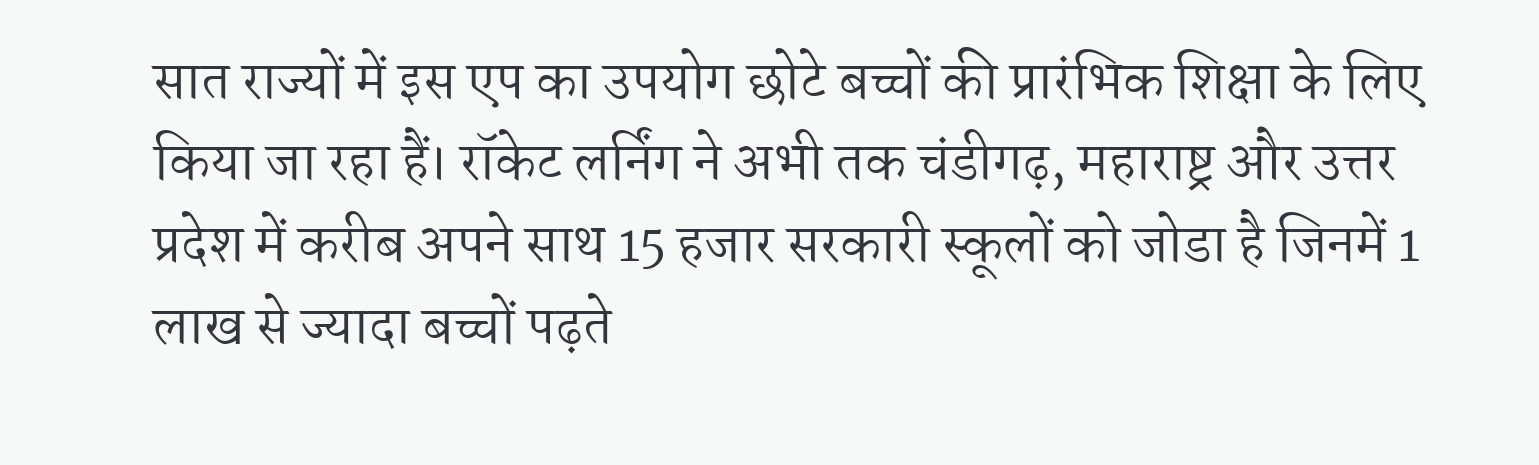सात राज्यों में इस एप का उपयोग छोटे बच्चों की प्रारंभिक शिक्षा के लिए किया जा रहा हैं। रॉकेट लर्निंग ने अभी तक चंडीगढ़, महाराष्ट्र और उत्तर प्रदेश में करीब अपने साथ 15 हजार सरकारी स्कूलों को जोडा है जिनमें 1 लाख से ज्यादा बच्चों पढ़ते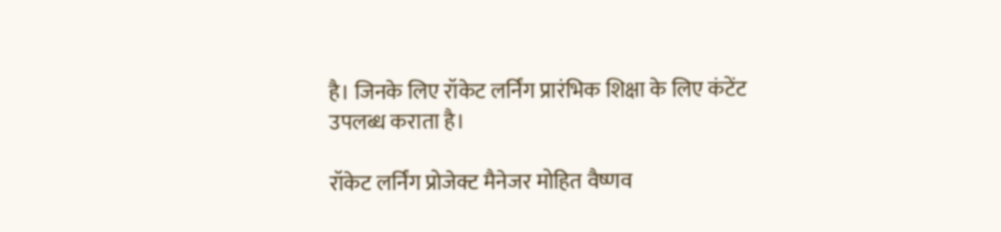है। जिनके लिए रॉकेट लर्निंग प्रारंभिक शिक्षा के लिए कंटेंट उपलब्ध कराता है।

रॉकेट लर्निंग प्रोजेक्ट मैनेजर मोहित वैष्णव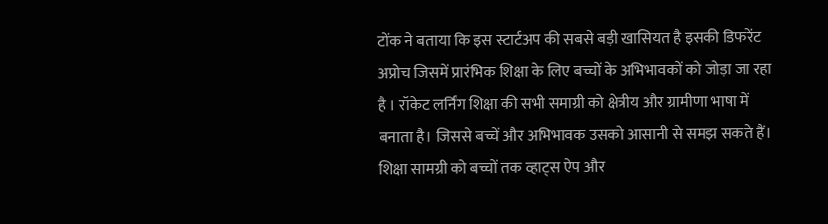टोंक ने बताया कि इस स्टार्टअप की सबसे बड़ी खासियत है इसकी डिफरेंट अप्रोच जिसमें प्रारंभिक शिक्षा के लिए बच्चों के अभिभावकों को जोड़ा जा रहा है । रॉकेट लर्निंग शिक्षा की सभी समाग्री को क्षेत्रीय और ग्रामीणा भाषा में बनाता है। जिससे बच्चें और अभिभावक उसको आसानी से समझ सकते हैं। शिक्षा सामग्री को बच्चों तक व्हाट्स ऐप और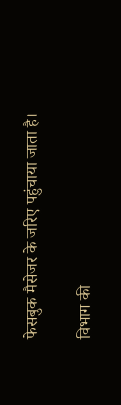फेसबुक मैसेजर के जरिए पहुंचाया जाता है।

विभाग की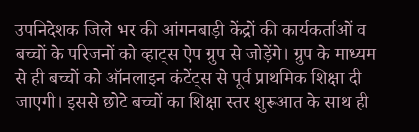उपनिदेशक जिले भर की आंगनबाड़ी केंद्रों की कार्यकर्ताओं व बच्चों के परिजनों को व्हाट्स ऐप ग्रुप से जोड़ेंगे। ग्रुप के माध्यम से ही बच्चों को ऑनलाइन कंटेंट्स से पूर्व प्राथमिक शिक्षा दी जाएगी। इससे छोटे बच्चों का शिक्षा स्तर शुरूआत के साथ ही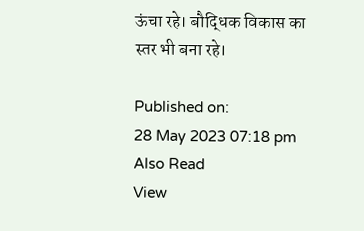ऊंचा रहे। बौद्धिक विकास का स्तर भी बना रहे।

Published on:
28 May 2023 07:18 pm
Also Read
View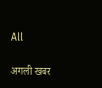All

अगली खबर